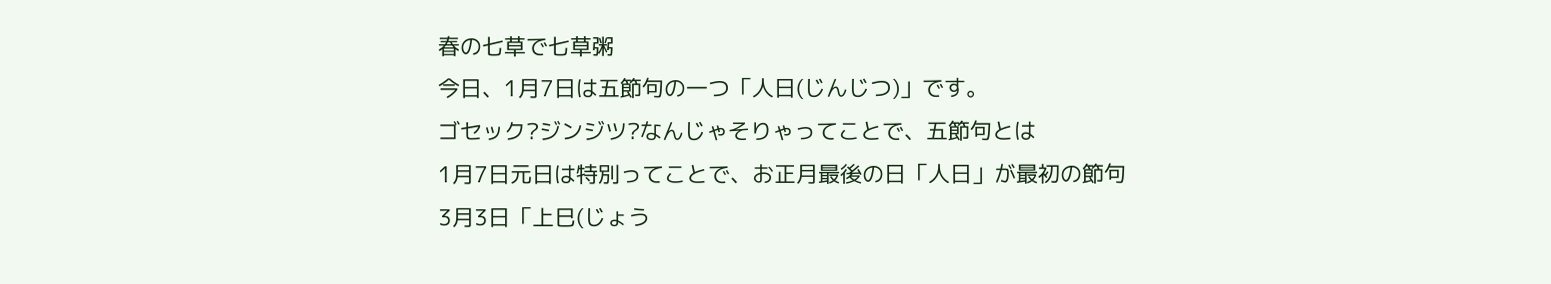春の七草で七草粥
今日、1月7日は五節句の一つ「人日(じんじつ)」です。
ゴセック?ジンジツ?なんじゃそりゃってことで、五節句とは
1月7日元日は特別ってことで、お正月最後の日「人日」が最初の節句
3月3日「上巳(じょう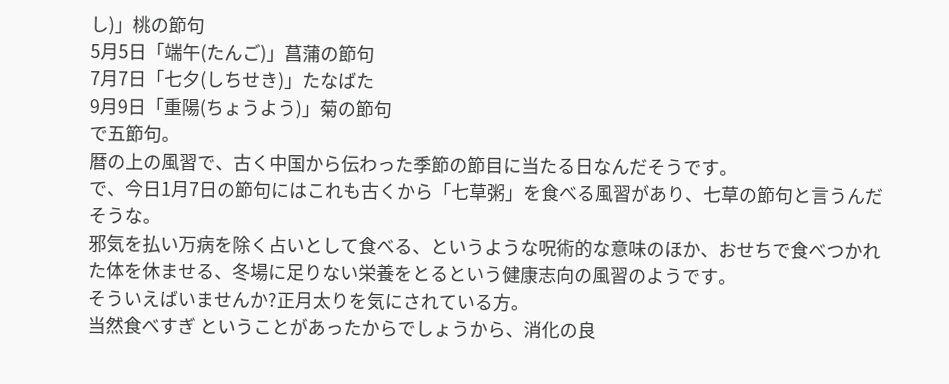し)」桃の節句
5月5日「端午(たんご)」菖蒲の節句
7月7日「七夕(しちせき)」たなばた
9月9日「重陽(ちょうよう)」菊の節句
で五節句。
暦の上の風習で、古く中国から伝わった季節の節目に当たる日なんだそうです。
で、今日1月7日の節句にはこれも古くから「七草粥」を食べる風習があり、七草の節句と言うんだそうな。
邪気を払い万病を除く占いとして食べる、というような呪術的な意味のほか、おせちで食べつかれた体を休ませる、冬場に足りない栄養をとるという健康志向の風習のようです。
そういえばいませんか?正月太りを気にされている方。
当然食べすぎ ということがあったからでしょうから、消化の良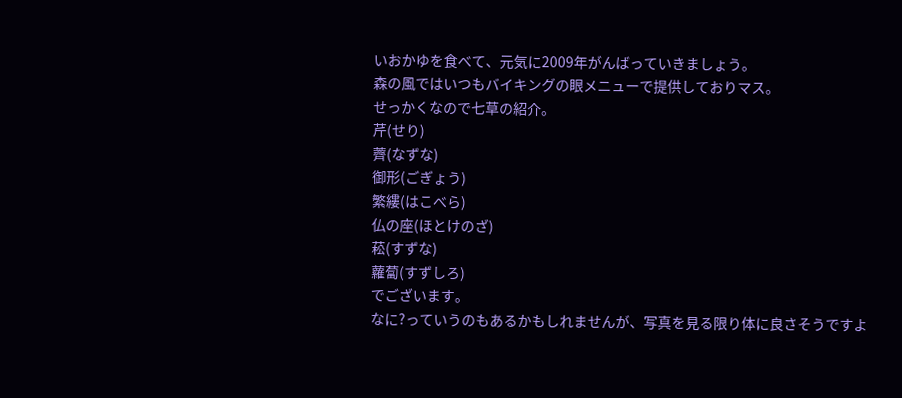いおかゆを食べて、元気に2009年がんばっていきましょう。
森の風ではいつもバイキングの眼メニューで提供しておりマス。
せっかくなので七草の紹介。
芹(せり)
薺(なずな)
御形(ごぎょう)
繁縷(はこべら)
仏の座(ほとけのざ)
菘(すずな)
蘿蔔(すずしろ)
でございます。
なに?っていうのもあるかもしれませんが、写真を見る限り体に良さそうですよ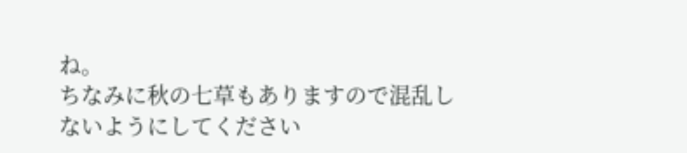ね。
ちなみに秋の七草もありますので混乱しないようにしてください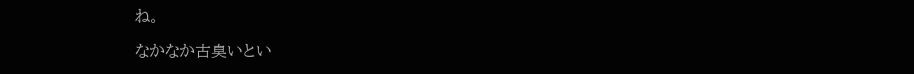ね。

なかなか古臭いとい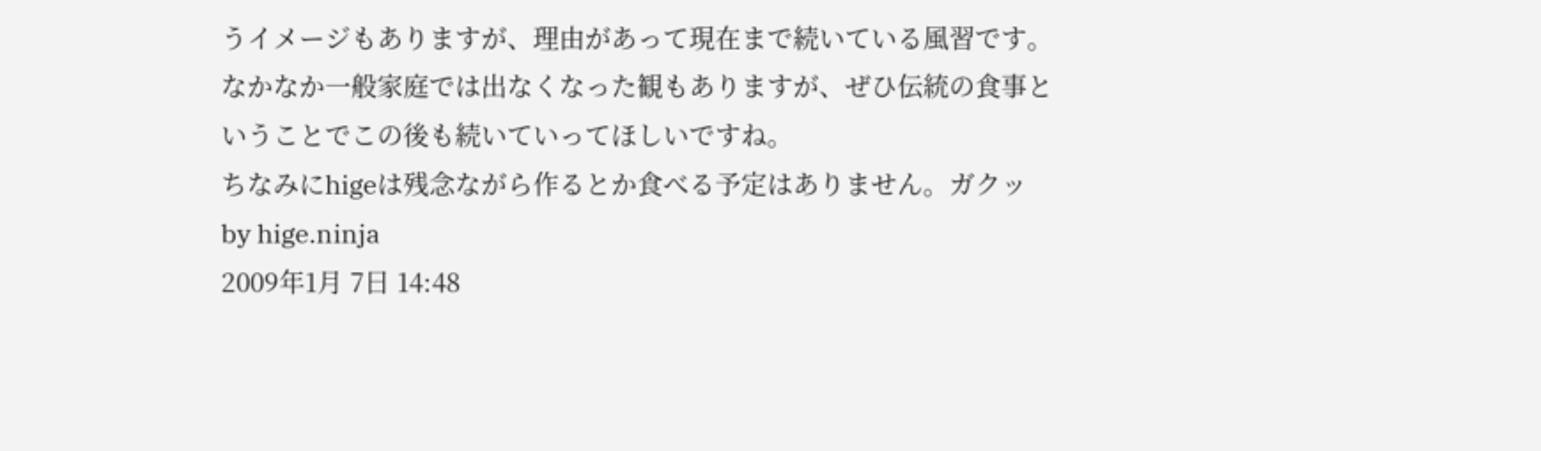うイメージもありますが、理由があって現在まで続いている風習です。
なかなか一般家庭では出なくなった観もありますが、ぜひ伝統の食事ということでこの後も続いていってほしいですね。
ちなみにhigeは残念ながら作るとか食べる予定はありません。ガクッ
by hige.ninja
2009年1月 7日 14:48